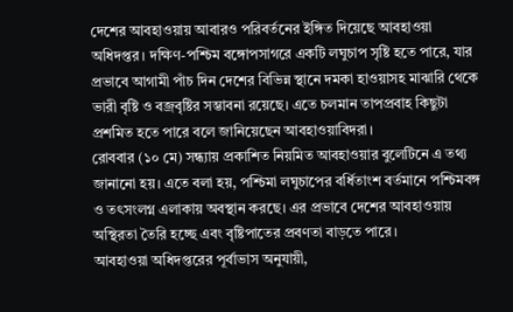দেশের আবহাওয়ায় আবারও পরিবর্তনের ইঙ্গিত দিয়েছে আবহাওয়া অধিদপ্তর। দক্ষিণ-পশ্চিম বঙ্গোপসাগরে একটি লঘুচাপ সৃষ্টি হতে পারে, যার প্রভাবে আগামী পাঁচ দিন দেশের বিভিন্ন স্থানে দমকা হাওয়াসহ মাঝারি থেকে ভারী বৃষ্টি ও বজ্রবৃষ্টির সম্ভাবনা রয়েছে। এতে চলমান তাপপ্রবাহ কিছুটা প্রশমিত হতে পারে বলে জানিয়েছেন আবহাওয়াবিদরা।
রোববার (১০ মে) সন্ধ্যায় প্রকাশিত নিয়মিত আবহাওয়ার বুলেটিনে এ তথ্য জানানো হয়। এতে বলা হয়, পশ্চিমা লঘুচাপের বর্ধিতাংশ বর্তমানে পশ্চিমবঙ্গ ও তৎসংলগ্ন এলাকায় অবস্থান করছে। এর প্রভাবে দেশের আবহাওয়ায় অস্থিরতা তৈরি হচ্ছে এবং বৃষ্টিপাতের প্রবণতা বাড়তে পারে।
আবহাওয়া অধিদপ্তরের পূর্বাভাস অনুযায়ী,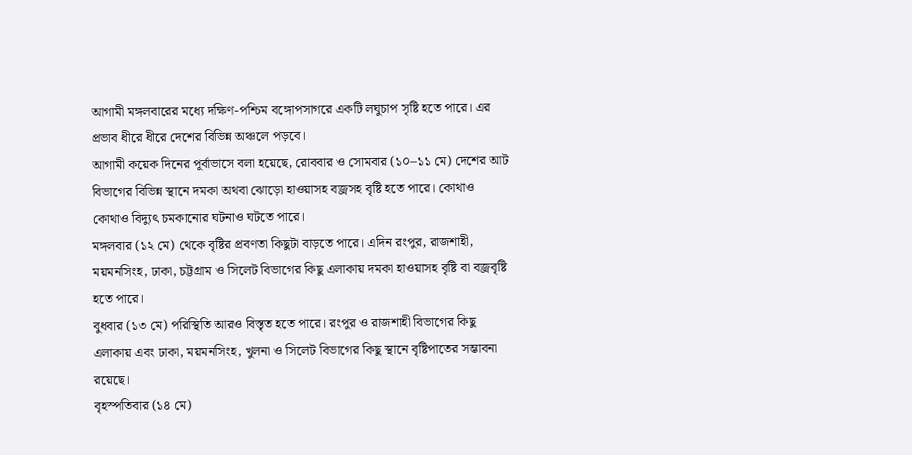আগামী মঙ্গলবারের মধ্যে দক্ষিণ-পশ্চিম বঙ্গোপসাগরে একটি লঘুচাপ সৃষ্টি হতে পারে। এর প্রভাব ধীরে ধীরে দেশের বিভিন্ন অঞ্চলে পড়বে।
আগামী কয়েক দিনের পূর্বাভাসে বলা হয়েছে, রোববার ও সোমবার (১০–১১ মে) দেশের আট বিভাগের বিভিন্ন স্থানে দমকা অথবা ঝোড়ো হাওয়াসহ বজ্রসহ বৃষ্টি হতে পারে। কোথাও কোথাও বিদ্যুৎ চমকানোর ঘটনাও ঘটতে পারে।
মঙ্গলবার (১২ মে) থেকে বৃষ্টির প্রবণতা কিছুটা বাড়তে পারে। এদিন রংপুর, রাজশাহী, ময়মনসিংহ, ঢাকা, চট্টগ্রাম ও সিলেট বিভাগের কিছু এলাকায় দমকা হাওয়াসহ বৃষ্টি বা বজ্রবৃষ্টি হতে পারে।
বুধবার (১৩ মে) পরিস্থিতি আরও বিস্তৃত হতে পারে। রংপুর ও রাজশাহী বিভাগের কিছু এলাকায় এবং ঢাকা, ময়মনসিংহ, খুলনা ও সিলেট বিভাগের কিছু স্থানে বৃষ্টিপাতের সম্ভাবনা রয়েছে।
বৃহস্পতিবার (১৪ মে)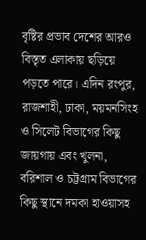বৃষ্টির প্রভাব দেশের আরও বিস্তৃত এলাকায় ছড়িয়ে পড়তে পারে। এদিন রংপুর, রাজশাহী, ঢাকা, ময়মনসিংহ ও সিলেট বিভাগের কিছু জায়গায় এবং খুলনা, বরিশাল ও চট্টগ্রাম বিভাগের কিছু স্থানে দমকা হাওয়াসহ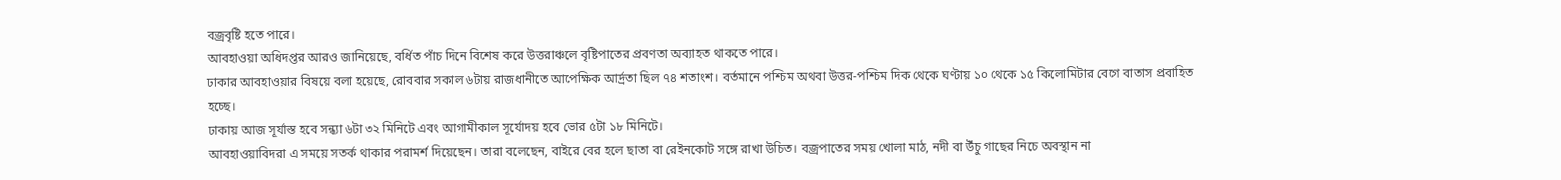বজ্রবৃষ্টি হতে পারে।
আবহাওয়া অধিদপ্তর আরও জানিয়েছে, বর্ধিত পাঁচ দিনে বিশেষ করে উত্তরাঞ্চলে বৃষ্টিপাতের প্রবণতা অব্যাহত থাকতে পারে।
ঢাকার আবহাওয়ার বিষয়ে বলা হয়েছে, রোববার সকাল ৬টায় রাজধানীতে আপেক্ষিক আর্দ্রতা ছিল ৭৪ শতাংশ। বর্তমানে পশ্চিম অথবা উত্তর-পশ্চিম দিক থেকে ঘণ্টায় ১০ থেকে ১৫ কিলোমিটার বেগে বাতাস প্রবাহিত হচ্ছে।
ঢাকায় আজ সূর্যাস্ত হবে সন্ধ্যা ৬টা ৩২ মিনিটে এবং আগামীকাল সূর্যোদয় হবে ভোর ৫টা ১৮ মিনিটে।
আবহাওয়াবিদরা এ সময়ে সতর্ক থাকার পরামর্শ দিয়েছেন। তারা বলেছেন, বাইরে বের হলে ছাতা বা রেইনকোট সঙ্গে রাখা উচিত। বজ্রপাতের সময় খোলা মাঠ, নদী বা উঁচু গাছের নিচে অবস্থান না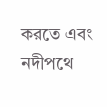করতে এবং নদীপথে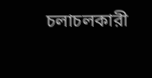চলাচলকারী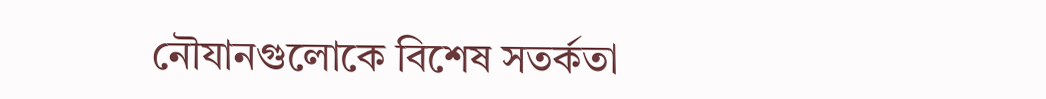নৌযানগুলোকে বিশেষ সতর্কতা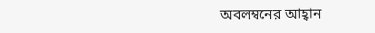অবলম্বনের আহ্বান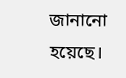জানানো হয়েছে।